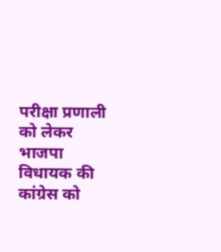परीक्षा प्रणाली को लेकर भाजपा विधायक की कांग्रेस को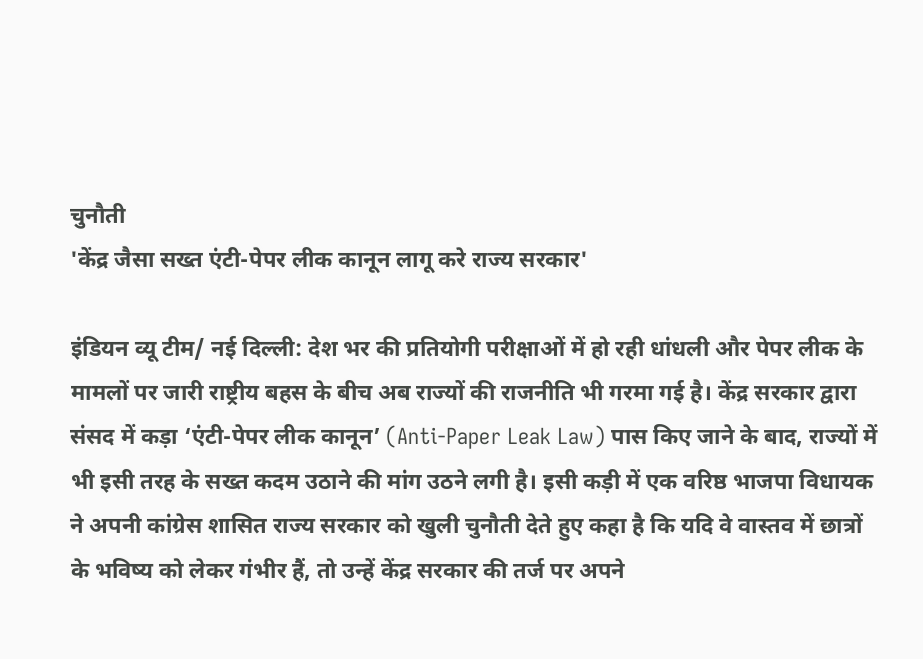चुनौती
'केंद्र जैसा सख्त एंटी-पेपर लीक कानून लागू करे राज्य सरकार'

इंडियन व्यू टीम/ नई दिल्ली: देश भर की प्रतियोगी परीक्षाओं में हो रही धांधली और पेपर लीक के मामलों पर जारी राष्ट्रीय बहस के बीच अब राज्यों की राजनीति भी गरमा गई है। केंद्र सरकार द्वारा संसद में कड़ा ‘एंटी-पेपर लीक कानून’ (Anti-Paper Leak Law) पास किए जाने के बाद, राज्यों में भी इसी तरह के सख्त कदम उठाने की मांग उठने लगी है। इसी कड़ी में एक वरिष्ठ भाजपा विधायक ने अपनी कांग्रेस शासित राज्य सरकार को खुली चुनौती देते हुए कहा है कि यदि वे वास्तव में छात्रों के भविष्य को लेकर गंभीर हैं, तो उन्हें केंद्र सरकार की तर्ज पर अपने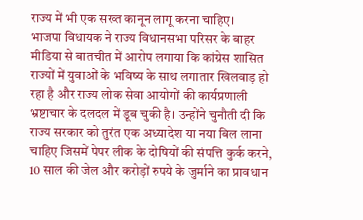राज्य में भी एक सख्त कानून लागू करना चाहिए।
भाजपा विधायक ने राज्य विधानसभा परिसर के बाहर मीडिया से बातचीत में आरोप लगाया कि कांग्रेस शासित राज्यों में युवाओं के भविष्य के साथ लगातार खिलवाड़ हो रहा है और राज्य लोक सेवा आयोगों की कार्यप्रणाली भ्रष्टाचार के दलदल में डूब चुकी है। उन्होंने चुनौती दी कि राज्य सरकार को तुरंत एक अध्यादेश या नया बिल लाना चाहिए जिसमें पेपर लीक के दोषियों की संपत्ति कुर्क करने, 10 साल की जेल और करोड़ों रुपये के जुर्माने का प्रावधान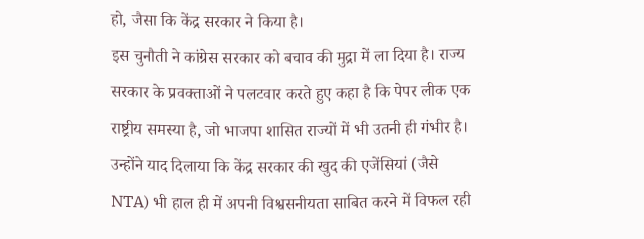हो, जैसा कि केंद्र सरकार ने किया है।
इस चुनौती ने कांग्रेस सरकार को बचाव की मुद्रा में ला दिया है। राज्य सरकार के प्रवक्ताओं ने पलटवार करते हुए कहा है कि पेपर लीक एक राष्ट्रीय समस्या है, जो भाजपा शासित राज्यों में भी उतनी ही गंभीर है। उन्होंने याद दिलाया कि केंद्र सरकार की खुद की एजेंसियां (जैसे NTA) भी हाल ही में अपनी विश्वसनीयता साबित करने में विफल रही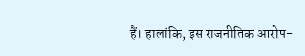हैं। हालांकि, इस राजनीतिक आरोप-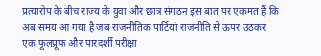प्रत्यारोप के बीच राज्य के युवा और छात्र संगठन इस बात पर एकमत हैं कि अब समय आ गया है जब राजनीतिक पार्टियां राजनीति से ऊपर उठकर एक फूलप्रूफ और पारदर्शी परीक्षा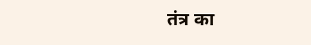तंत्र का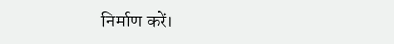निर्माण करें।